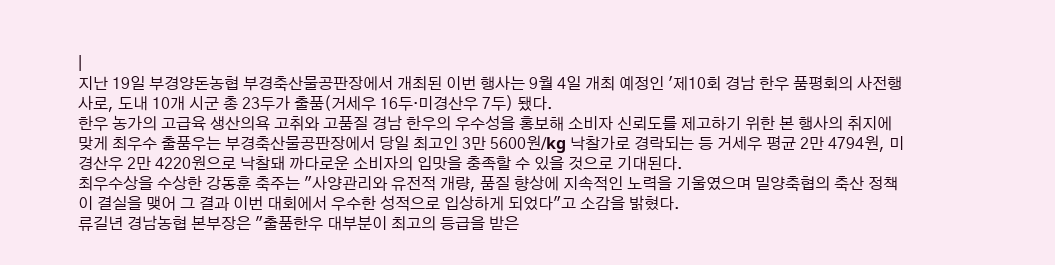|
지난 19일 부경양돈농협 부경축산물공판장에서 개최된 이번 행사는 9월 4일 개최 예정인 '제10회 경남 한우 품평회의 사전행사로, 도내 10개 시군 총 23두가 출품(거세우 16두·미경산우 7두) 됐다.
한우 농가의 고급육 생산의욕 고취와 고품질 경남 한우의 우수성을 홍보해 소비자 신뢰도를 제고하기 위한 본 행사의 취지에 맞게 최우수 출품우는 부경축산물공판장에서 당일 최고인 3만 5600원/kg 낙찰가로 경락되는 등 거세우 평균 2만 4794원, 미경산우 2만 4220원으로 낙찰돼 까다로운 소비자의 입맛을 충족할 수 있을 것으로 기대된다.
최우수상을 수상한 강동훈 축주는 "사양관리와 유전적 개량, 품질 향상에 지속적인 노력을 기울였으며 밀양축협의 축산 정책이 결실을 맺어 그 결과 이번 대회에서 우수한 성적으로 입상하게 되었다"고 소감을 밝혔다.
류길년 경남농협 본부장은 "출품한우 대부분이 최고의 등급을 받은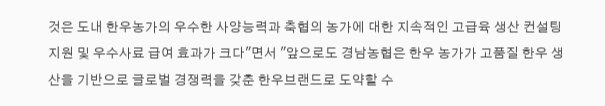것은 도내 한우농가의 우수한 사양능력과 축협의 농가에 대한 지속적인 고급육 생산 컨설팅지원 및 우수사료 급여 효과가 크다"면서 "앞으로도 경남농협은 한우 농가가 고품질 한우 생산을 기반으로 글로벌 경쟁력을 갖춘 한우브랜드로 도약할 수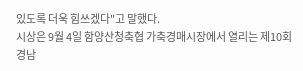있도록 더욱 힘쓰겠다"고 말했다.
시상은 9월 4일 함양산청축협 가축경매시장에서 열리는 제10회 경남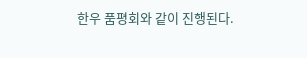한우 품평회와 같이 진행된다.